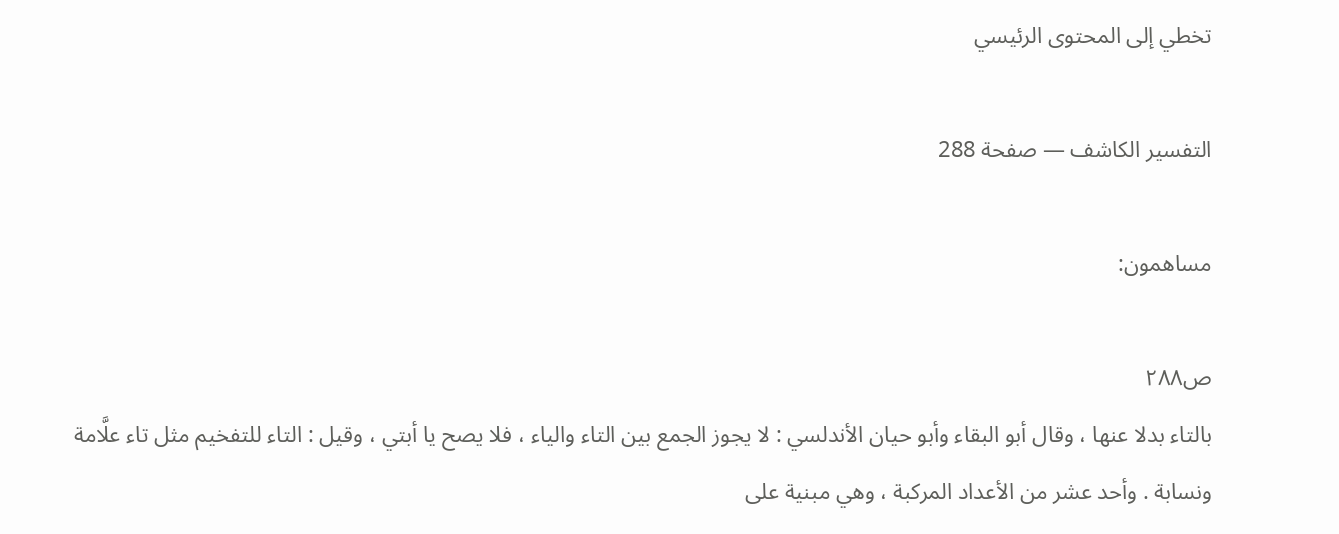تخطي إلى المحتوى الرئيسي

التفسير الكاشف — صفحة 288

مساهمون:

ص٢٨٨
بالتاء بدلا عنها ، وقال أبو البقاء وأبو حيان الأندلسي : لا يجوز الجمع بين التاء والياء ، فلا يصح يا أبتي ، وقيل : التاء للتفخيم مثل تاء علَّامة ونسابة . وأحد عشر من الأعداد المركبة ، وهي مبنية على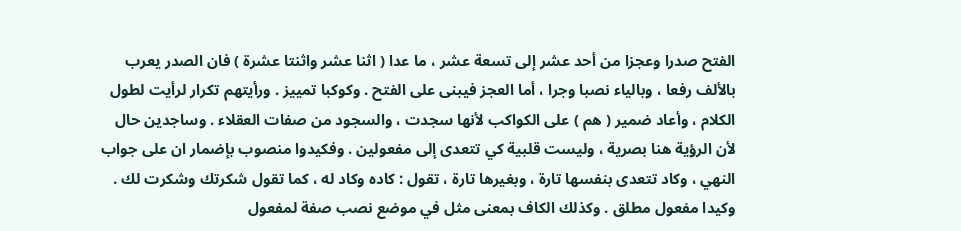الفتح صدرا وعجزا من أحد عشر إلى تسعة عشر ، ما عدا ( اثنا عشر واثنتا عشرة ) فان الصدر يعرب بالألف رفعا ، وبالياء نصبا وجرا ، أما العجز فيبنى على الفتح . وكوكبا تمييز . ورأيتهم تكرار لرأيت لطول الكلام ، وأعاد ضمير ( هم ) على الكواكب لأنها سجدت ، والسجود من صفات العقلاء . وساجدين حال لأن الرؤية هنا بصرية ، وليست قلبية كي تتعدى إلى مفعولين . وفكيدوا منصوب بإضمار ان على جواب النهي ، وكاد تتعدى بنفسها تارة ، وبغيرها تارة ، تقول : كاده وكاد له ، كما تقول شكرتك وشكرت لك . وكيدا مفعول مطلق . وكذلك الكاف بمعنى مثل في موضع نصب صفة لمفعول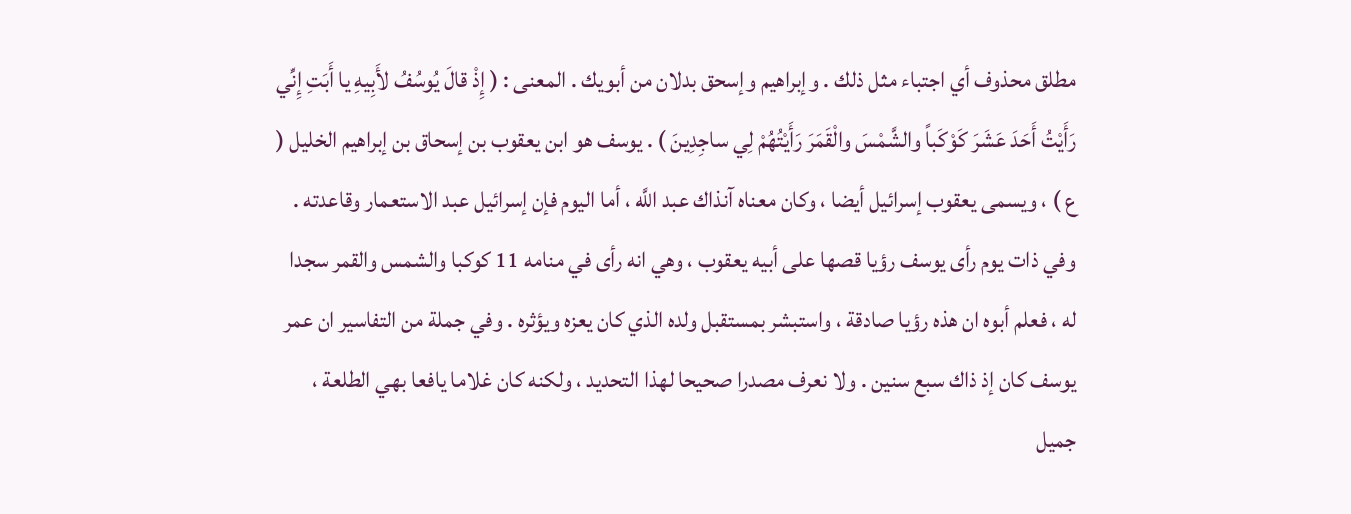مطلق محذوف أي اجتباء مثل ذلك . وإبراهيم وإسحق بدلان من أبويك . المعنى : ( إِذْ قالَ يُوسُفُ لأَبِيهِ يا أَبَتِ إِنِّي رَأَيْتُ أَحَدَ عَشَرَ كَوْكَباً والشَّمْسَ والْقَمَرَ رَأَيْتُهُمْ لِي ساجِدِينَ ) . يوسف هو ابن يعقوب بن إسحاق بن إبراهيم الخليل ( ع ) ، ويسمى يعقوب إسرائيل أيضا ، وكان معناه آنذاك عبد اللَّه ، أما اليوم فإن إسرائيل عبد الاستعمار وقاعدته . وفي ذات يوم رأى يوسف رؤيا قصها على أبيه يعقوب ، وهي انه رأى في منامه 11 كوكبا والشمس والقمر سجدا له ، فعلم أبوه ان هذه رؤيا صادقة ، واستبشر بمستقبل ولده الذي كان يعزه ويؤثره . وفي جملة من التفاسير ان عمر يوسف كان إذ ذاك سبع سنين . ولا نعرف مصدرا صحيحا لهذا التحديد ، ولكنه كان غلاما يافعا بهي الطلعة ، جميل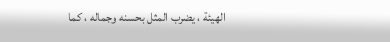الهيئة ، يضرب المثل بحسنه وجماله ، كما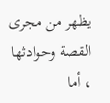يظهر من مجرى القصة وحوادثها ، أما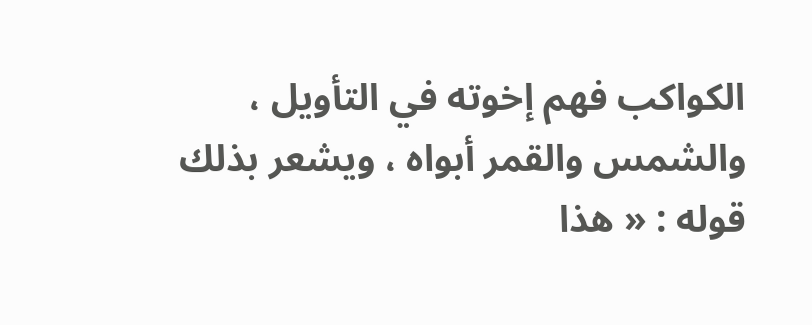الكواكب فهم إخوته في التأويل ، والشمس والقمر أبواه ، ويشعر بذلك قوله : « هذا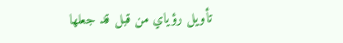تأويل رؤياي من قبل قد جعلها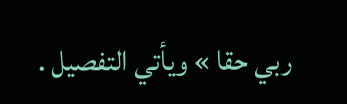ربي حقا » ويأتي التفصيل .